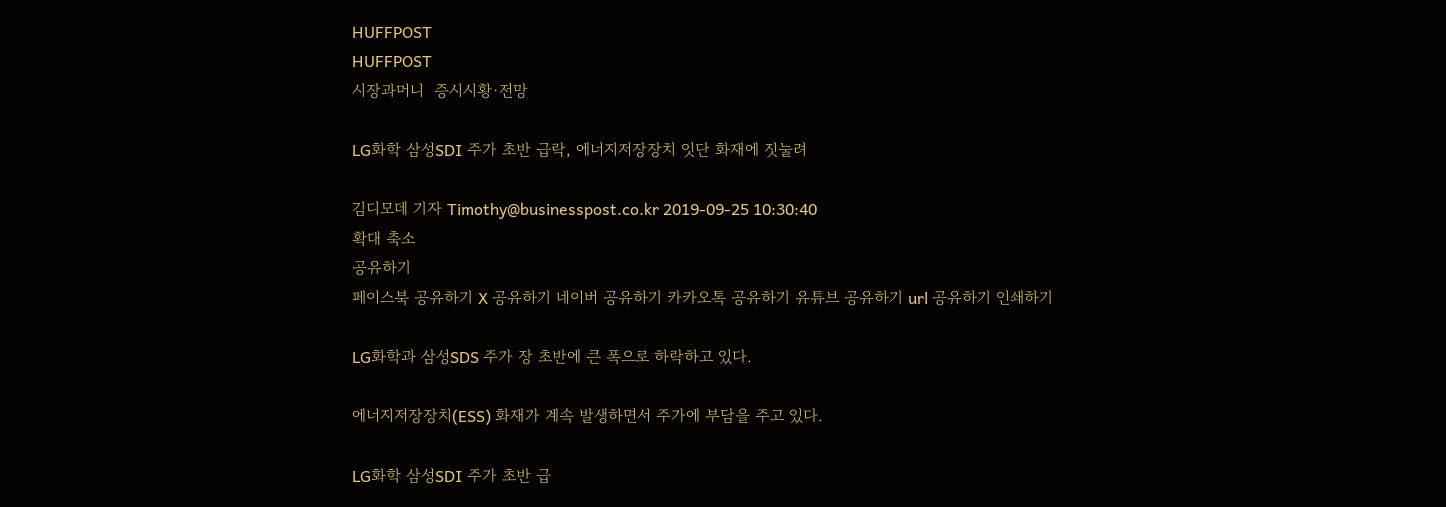HUFFPOST
HUFFPOST
시장과머니  증시시황·전망

LG화학 삼성SDI 주가 초반 급락, 에너지저장장치 잇단 화재에 짓눌려

김디모데 기자 Timothy@businesspost.co.kr 2019-09-25 10:30:40
확대 축소
공유하기
페이스북 공유하기 X 공유하기 네이버 공유하기 카카오톡 공유하기 유튜브 공유하기 url 공유하기 인쇄하기

LG화학과 삼성SDS 주가 장 초반에 큰 폭으로 하락하고 있다.

에너지저장장치(ESS) 화재가 계속 발생하면서 주가에 부담을 주고 있다.

LG화학 삼성SDI 주가 초반 급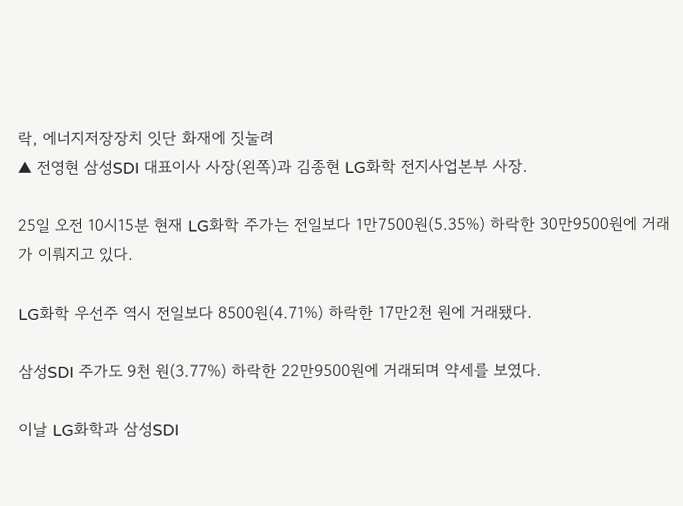락, 에너지저장장치 잇단 화재에 짓눌려
▲ 전영현 삼성SDI 대표이사 사장(왼쪽)과 김종현 LG화학 전지사업본부 사장.

25일 오전 10시15분 현재 LG화학 주가는 전일보다 1만7500원(5.35%) 하락한 30만9500원에 거래가 이뤄지고 있다.

LG화학 우선주 역시 전일보다 8500원(4.71%) 하락한 17만2천 원에 거래됐다.

삼성SDI 주가도 9천 원(3.77%) 하락한 22만9500원에 거래되며 약세를 보였다.

이날 LG화학과 삼성SDI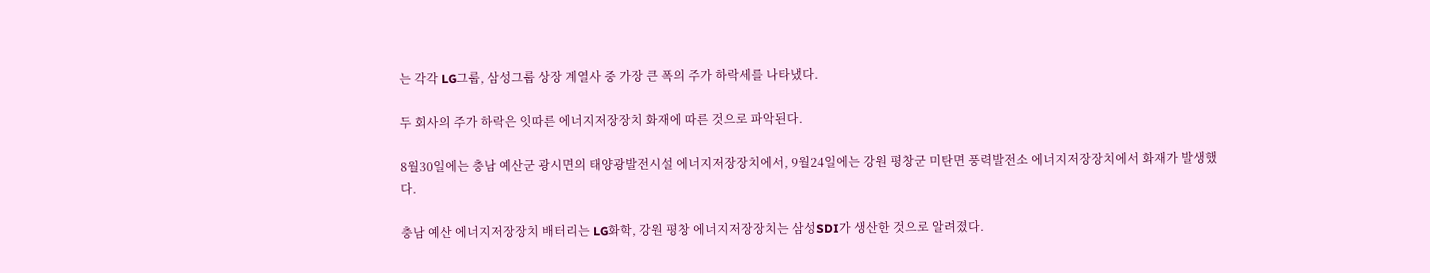는 각각 LG그룹, 삼성그룹 상장 계열사 중 가장 큰 폭의 주가 하락세를 나타냈다.

두 회사의 주가 하락은 잇따른 에너지저장장치 화재에 따른 것으로 파악된다.

8월30일에는 충남 예산군 광시면의 태양광발전시설 에너지저장장치에서, 9월24일에는 강원 평창군 미탄면 풍력발전소 에너지저장장치에서 화재가 발생했다.

충남 예산 에너지저장장치 배터리는 LG화학, 강원 평창 에너지저장장치는 삼성SDI가 생산한 것으로 알려졌다.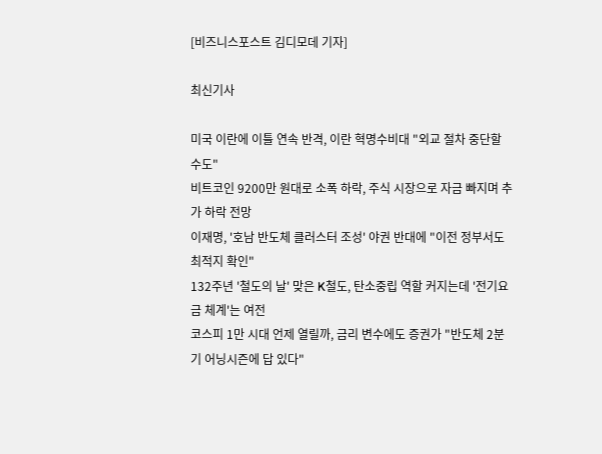[비즈니스포스트 김디모데 기자]

최신기사

미국 이란에 이틀 연속 반격, 이란 혁명수비대 "외교 절차 중단할 수도"
비트코인 9200만 원대로 소폭 하락, 주식 시장으로 자금 빠지며 추가 하락 전망
이재명, '호남 반도체 클러스터 조성' 야권 반대에 "이전 정부서도 최적지 확인"
132주년 '철도의 날' 맞은 K철도, 탄소중립 역할 커지는데 '전기요금 체계'는 여전
코스피 1만 시대 언제 열릴까, 금리 변수에도 증권가 "반도체 2분기 어닝시즌에 답 있다"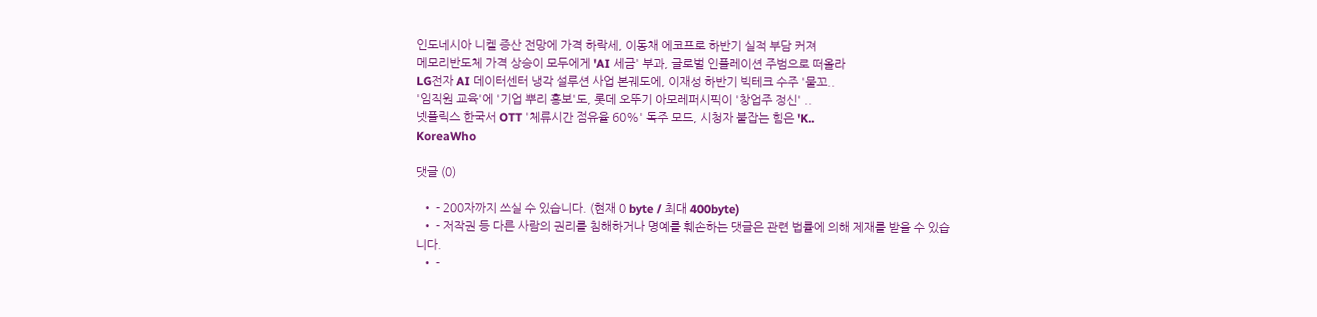인도네시아 니켈 증산 전망에 가격 하락세, 이동채 에코프로 하반기 실적 부담 커져
메모리반도체 가격 상승이 모두에게 'AI 세금' 부과, 글로벌 인플레이션 주범으로 떠올라
LG전자 AI 데이터센터 냉각 설루션 사업 본궤도에, 이재성 하반기 빅테크 수주 '물꼬..
'임직원 교육'에 '기업 뿌리 홍보'도, 롯데 오뚜기 아모레퍼시픽이 '창업주 정신' ..
넷플릭스 한국서 OTT '체류시간 점유율 60%' 독주 모드, 시청자 붙잡는 힘은 'K..
KoreaWho

댓글 (0)

  • - 200자까지 쓰실 수 있습니다. (현재 0 byte / 최대 400byte)
  • - 저작권 등 다른 사람의 권리를 침해하거나 명예를 훼손하는 댓글은 관련 법률에 의해 제재를 받을 수 있습니다.
  • -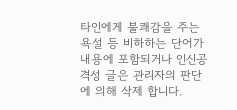타인에게 불쾌감을 주는 욕설 등 비하하는 단어가 내용에 포함되거나 인신공격성 글은 관리자의 판단에 의해 삭제 합니다.